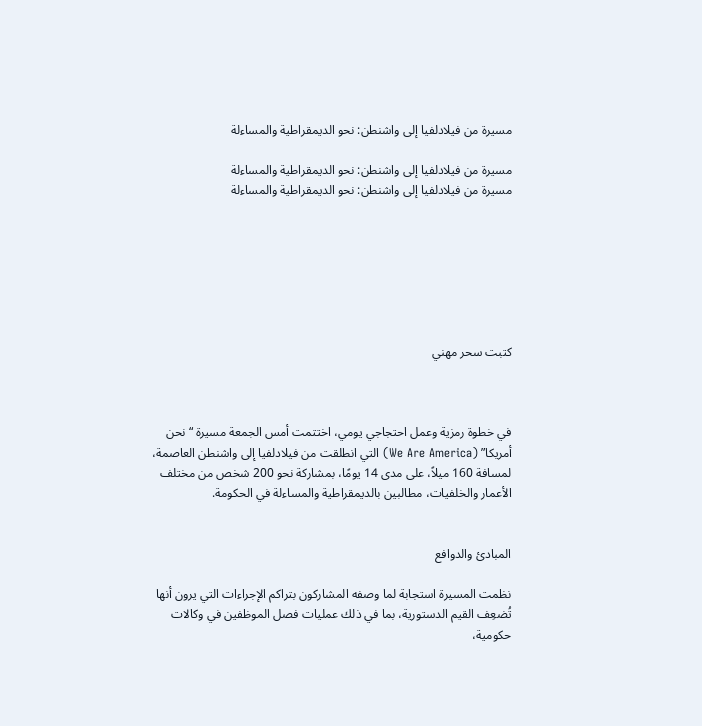مسيرة من فيلادلفيا إلى واشنطن: نحو الديمقراطية والمساءلة

مسيرة من فيلادلفيا إلى واشنطن: نحو الديمقراطية والمساءلة
مسيرة من فيلادلفيا إلى واشنطن: نحو الديمقراطية والمساءلة







كتبت سحر مهني



في خطوة رمزية وعمل احتجاجي يومي، اختتمت أمس الجمعة مسيرة “نحن أمريكا” (We Are America) التي انطلقت من فيلادلفيا إلى واشنطن العاصمة، لمسافة 160 ميلاً، على مدى 14 يومًا، بمشاركة نحو 200 شخص من مختلف الأعمار والخلفيات، مطالبين بالديمقراطية والمساءلة في الحكومة.


المبادئ والدوافع

نظمت المسيرة استجابة لما وصفه المشاركون بتراكم الإجراءات التي يرون أنها تُضعِف القيم الدستورية، بما في ذلك عمليات فصل الموظفين في وكالات حكومية،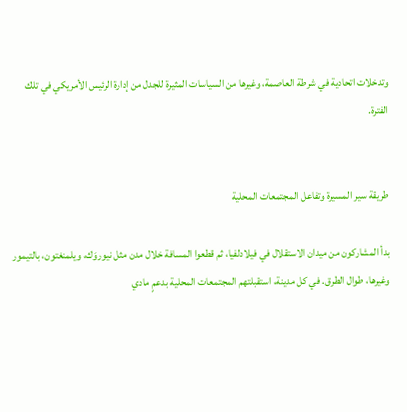وتدخلات اتحادية في شرطة العاصمة، وغيرها من السياسات المثيرة للجدل من إدارة الرئيس الأمريكي في تلك الفترة.


طريقة سير المسيرة وتفاعل المجتمعات المحلية

بدأ المشاركون من ميدان الاستقلال في فيلادلفيا، ثم قطعوا المسافة خلال مدن مثل نيوروَك، ويلمنغتون، بالتيمور وغيرها، طوال الطرق. في كل مدينة، استقبلتهم المجتمعات المحلية بدعمٍ مادي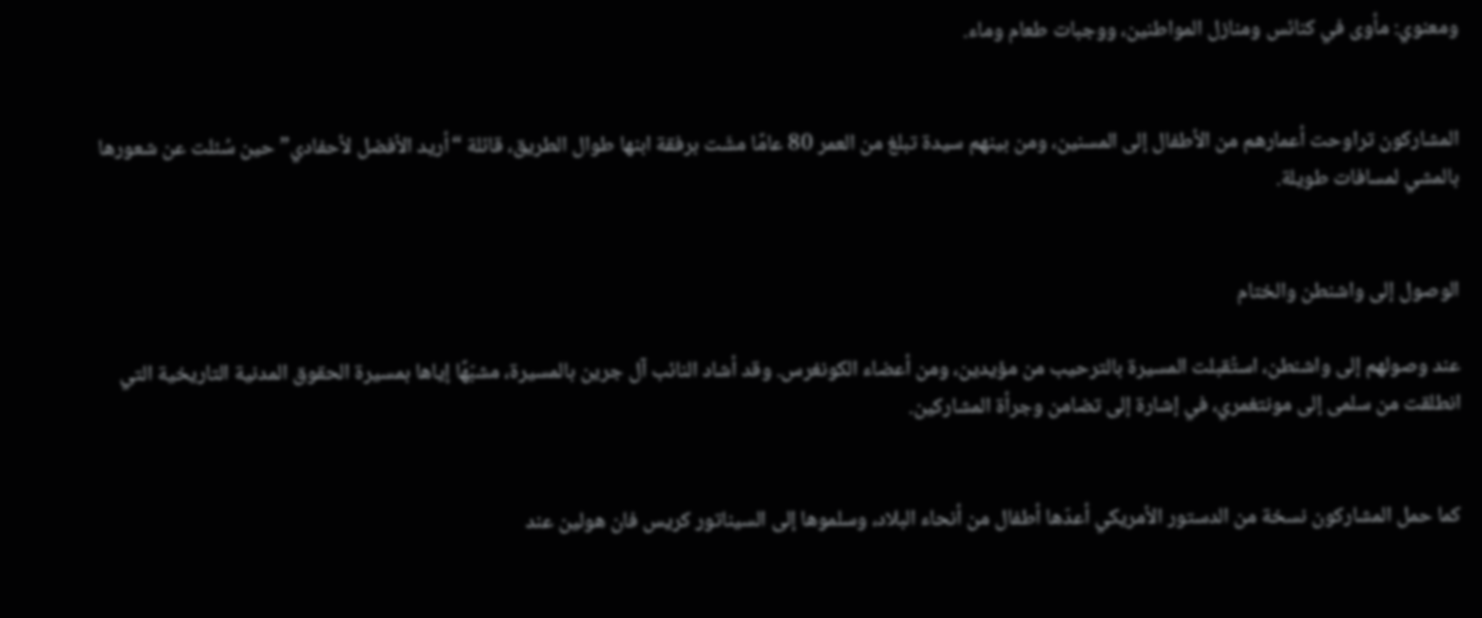ومعنوي: مأوى في كنائس ومنازل المواطنين، ووجبات طعام وماء.


المشاركون تراوحت أعمارهم من الأطفال إلى المسنين، ومن بينهم سيدة تبلغ من العمر 80 عامًا مشَت برفقة ابنها طوال الطريق، قائلة “أريد الأفضل لأحفادي” حين سُئلت عن شعورها بالمشي لمسافات طويلة.


الوصول إلى واشنطن والختام

عند وصولهم إلى واشنطن، استُقبلت المسيرة بالترحيب من مؤيدين، ومن أعضاء الكونغرس. وقد أشاد النائب آل جرين بالمسيرة، مشبّهًا إياها بمسيرة الحقوق المدنية التاريخية التي انطلقت من سلمى إلى مونتغمري، في إشارة إلى تضامن وجرأة المشاركين.


كما حمل المشاركون نسخة من الدستور الأمريكي أعدّها أطفال من أنحاء البلاد، وسلموها إلى السيناتور كريس فان هولين عند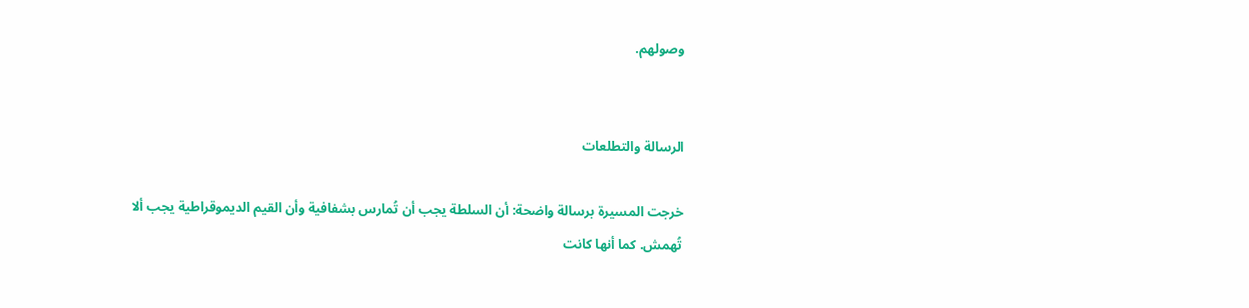وصولهم.


الرسالة والتطلعات

خرجت المسيرة برسالة واضحة: أن السلطة يجب أن تُمارس بشفافية وأن القيم الديموقراطية يجب ألا تُهمش. كما أنها كانت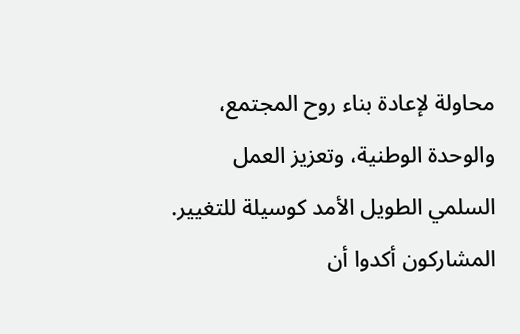محاولة لإعادة بناء روح المجتمع، والوحدة الوطنية، وتعزيز العمل السلمي الطويل الأمد كوسيلة للتغيير. المشاركون أكدوا أن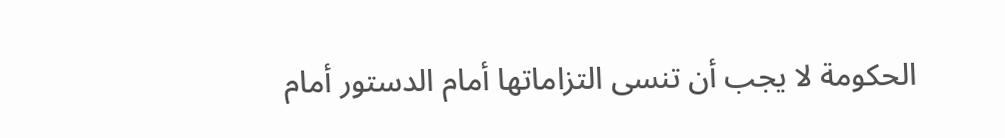الحكومة لا يجب أن تنسى التزاماتها أمام الدستور أمام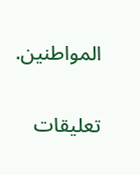المواطنين.

تعليقات